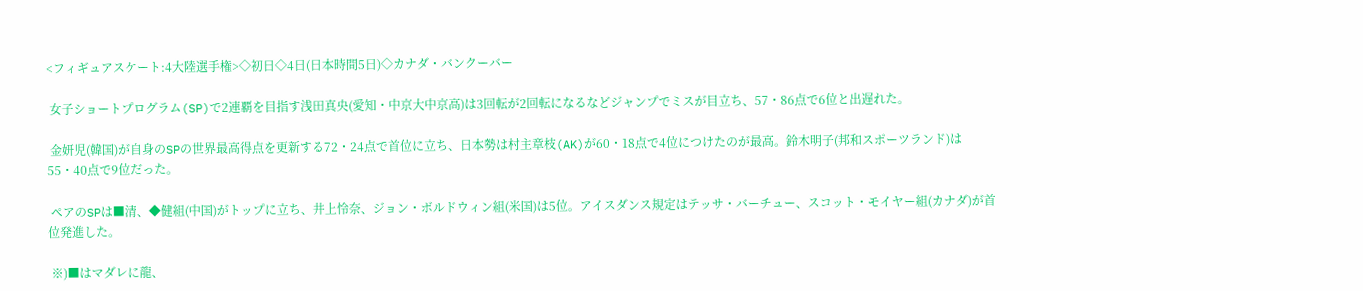<フィギュアスケート:4大陸選手権>◇初日◇4日(日本時間5日)◇カナダ・バンクーバー

 女子ショートプログラム(SP)で2連覇を目指す浅田真央(愛知・中京大中京高)は3回転が2回転になるなどジャンプでミスが目立ち、57・86点で6位と出遅れた。

 金妍児(韓国)が自身のSPの世界最高得点を更新する72・24点で首位に立ち、日本勢は村主章枝(AK)が60・18点で4位につけたのが最高。鈴木明子(邦和スポーツランド)は55・40点で9位だった。

 ペアのSPは■清、◆健組(中国)がトップに立ち、井上怜奈、ジョン・ボルドウィン組(米国)は5位。アイスダンス規定はテッサ・バーチュー、スコット・モイヤー組(カナダ)が首位発進した。

 ※)■はマダレに龍、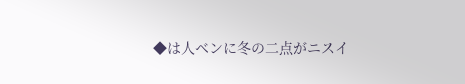◆は人ベンに冬の二点がニスイ